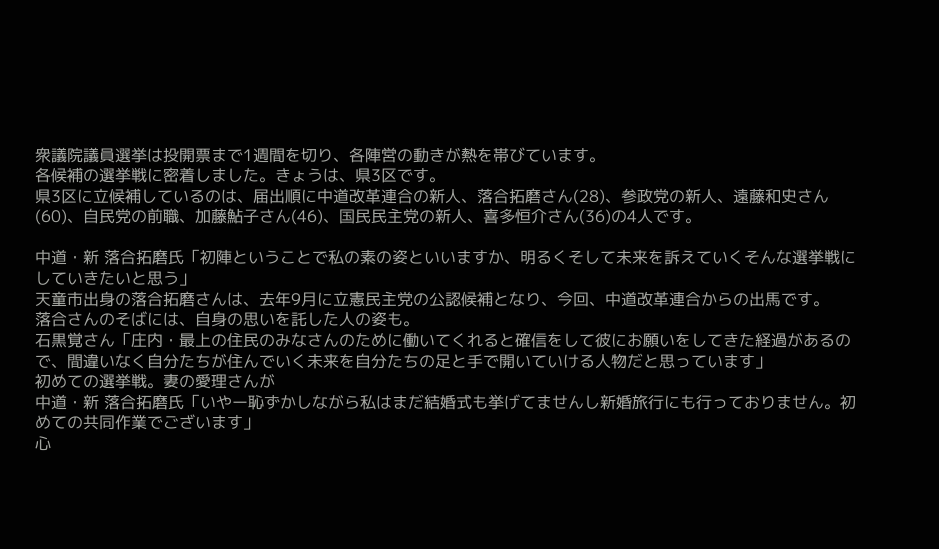衆議院議員選挙は投開票まで1週間を切り、各陣営の動きが熱を帯びています。
各候補の選挙戦に密着しました。きょうは、県3区です。
県3区に立候補しているのは、届出順に中道改革連合の新人、落合拓磨さん(28)、参政党の新人、遠藤和史さん(60)、自民党の前職、加藤鮎子さん(46)、国民民主党の新人、喜多恒介さん(36)の4人です。

中道・新 落合拓磨氏「初陣ということで私の素の姿といいますか、明るくそして未来を訴えていくそんな選挙戦にしていきたいと思う」
天童市出身の落合拓磨さんは、去年9月に立憲民主党の公認候補となり、今回、中道改革連合からの出馬です。
落合さんのそばには、自身の思いを託した人の姿も。
石黒覚さん「庄内・最上の住民のみなさんのために働いてくれると確信をして彼にお願いをしてきた経過があるので、間違いなく自分たちが住んでいく未来を自分たちの足と手で開いていける人物だと思っています」
初めての選挙戦。妻の愛理さんが
中道・新 落合拓磨氏「いやー恥ずかしながら私はまだ結婚式も挙げてませんし新婚旅行にも行っておりません。初めての共同作業でございます」
心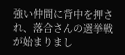強い仲間に背中を押され、落合さんの選挙戦が始まりまし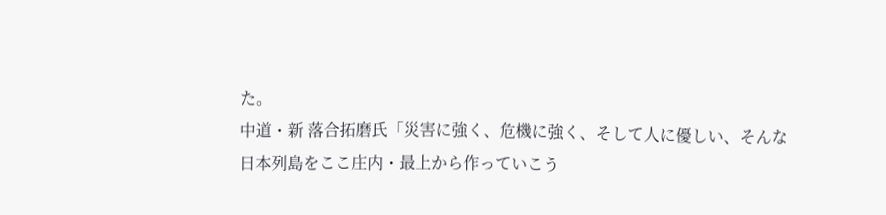た。
中道・新 落合拓磨氏「災害に強く、危機に強く、そして人に優しい、そんな日本列島をここ庄内・最上から作っていこう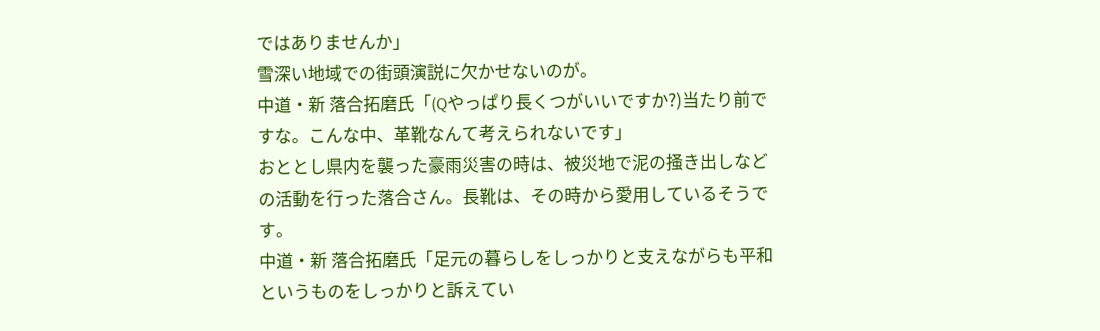ではありませんか」
雪深い地域での街頭演説に欠かせないのが。
中道・新 落合拓磨氏「(Qやっぱり長くつがいいですか?)当たり前ですな。こんな中、革靴なんて考えられないです」
おととし県内を襲った豪雨災害の時は、被災地で泥の掻き出しなどの活動を行った落合さん。長靴は、その時から愛用しているそうです。
中道・新 落合拓磨氏「足元の暮らしをしっかりと支えながらも平和というものをしっかりと訴えてい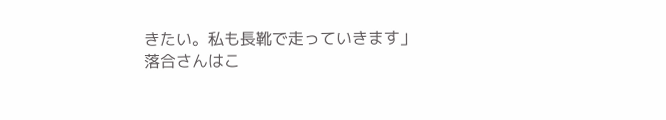きたい。私も長靴で走っていきます」
落合さんはこ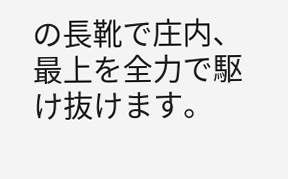の長靴で庄内、最上を全力で駆け抜けます。